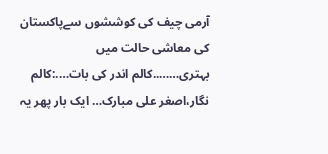آرمی چیف کی کوششوں سےپاکستان کی معاشی حالت میں بہتری……..کالم اندر کی بات….:کالم نگار،اصغر علی مبارک… ایک بار پھر یہ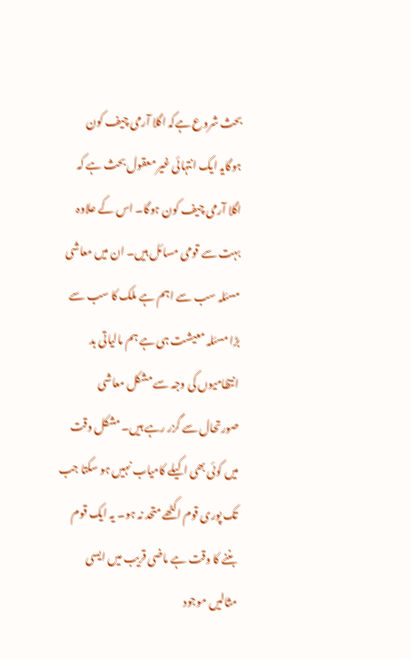بحث شروع ہےکہ اگلا آرمی چیف کون ہوگایہ ایک انتہائی غیر معقول بحث ہے کہ اگلا آرمی چیف کون ہوگا۔ اس کے علاوہ بہت سے قومی مسائل ہیں۔ ان میں معاشی مسئلہ سب سے اہم ہے ملک کا سب سے بڑا مسئلہ معیشت ہی ہے ہم مالیاتی بد انتظامیوں کی وجہ سے مشکل معاشی صورتحال سے گزر رہے ہیں۔ مشکل وقت میں کوئی بھی اکیلے کامیاب نہیں ہو سکتا جب تک پوری قوم اکٹھے متحد نہ ہو۔ یہ ایک قوم بننے کا وقت ہے ماضی قریب میں ایسی مثالیں موجود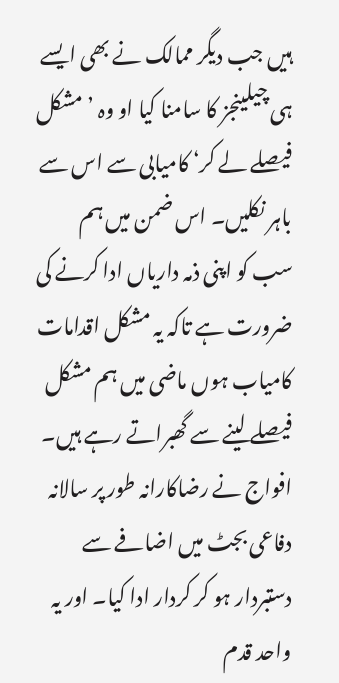ہیں جب دیگر ممالک نے بھی ایسے ہی چیلینجز کا سامنا کیا او وہ ’مشکل فیصلے لے کر‘ کامیابی سے اس سے باہر نکلیں۔ اس ضمن میں ہم سب کو اپنی ذمہ داریاں ادا کرنے کی ضرورت ہے تاکہ یہ مشکل اقدامات کامیاب ہوں ماضی میں ہم مشکل فیصلے لینے سے گھبراتے رہے ہیں۔ افواج نے رضاکارانہ طور پر سالانہ دفاعی بجٹ میں اضافے سے دستبردار ہو کر کردار ادا کیا۔ اور یہ واحد قدم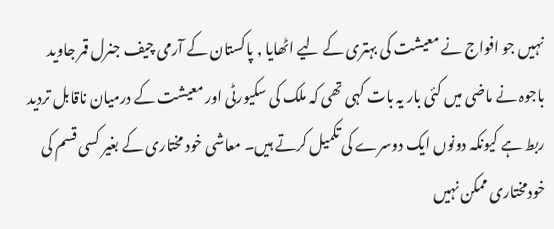نہیں جو افواج نے معیشت کی بہتری کے لیے اٹھایا , پاکستان کے آرمی چیف جنرل قمر جاوید باجوہ نے ماضی میں کئی بار یہ بات کہی تھی کہ ملک کی سکیورٹی اور معیشت کے درمیان ناقابل تردید ربط ہے کیونکہ دونوں ایک دوسرے کی تکمیل کرتے ہیں۔ معاشی خود مختاری کے بغیر کسی قسم کی خودمختاری ممکن نہیں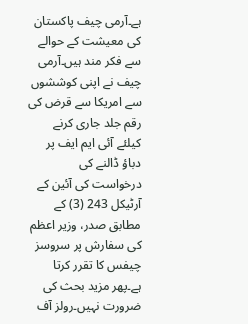ہے۔آرمی چیف پاکستان کی معیشت کے حوالے سے فکر مند ہیں۔آرمی چیف نے اپنی کوششوں سے امریکا سے قرض کی رقم جلد جاری کرنے کیلئے آئی ایم ایف پر دباؤ ڈالنے کی درخواست کی آئین کے آرٹیکل 243 (3) کے مطابق صدر، وزیر اعظم کی سفارش پر سروسز چیفس کا تقرر کرتا ہے۔پھر مزید بحث کی ضرورت نہیں۔رولز آف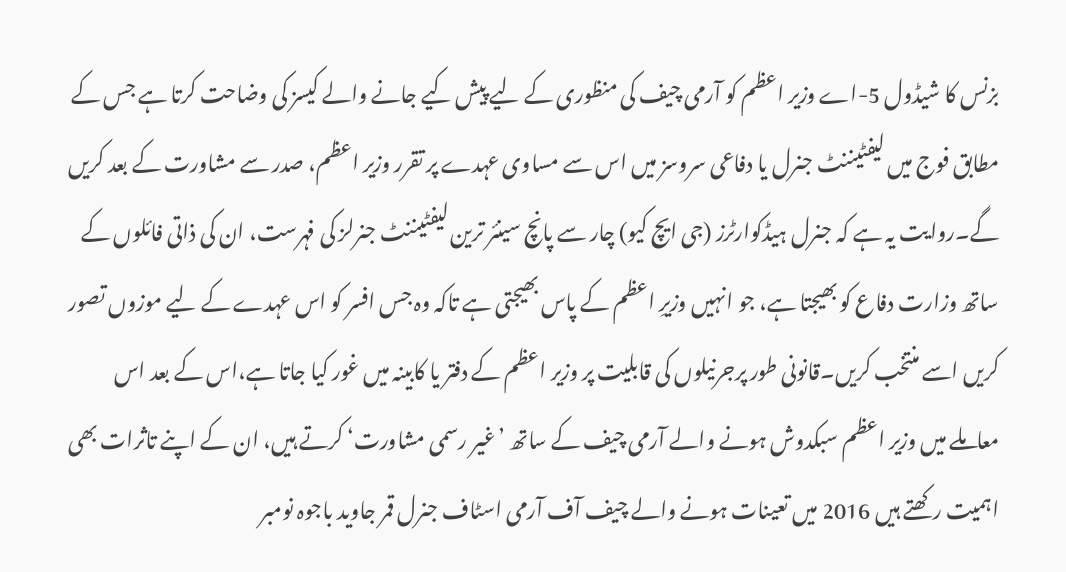بزنس کا شیڈول 5-اے وزیر اعظم کو آرمی چیف کی منظوری کے لیے پیش کیے جانے والے کیسز کی وضاحت کرتا ہے جس کے مطابق فوج میں لیفٹیننٹ جنرل یا دفاعی سروسز میں اس سے مساوی عہدے پر تقرر وزیر اعظم، صدر سے مشاورت کے بعد کریں گے۔روایت یہ ہے کہ جنرل ہیڈکوارٹرز (جی ایچ کیو) چار سے پانچ سینئر ترین لیفٹیننٹ جنرلز کی فہرست، ان کی ذاتی فائلوں کے ساتھ وزارت دفاع کو بھیجتا ہے، جو انہیں وزیرِ اعظم کے پاس بھیجتی ہے تاکہ وہ جس افسر کو اس عہدے کے لیے موزوں تصور کریں اسے منتخب کریں۔قانونی طور پرجرنیلوں کی قابلیت پر وزیر اعظم کے دفتر یا کابینہ میں غور کیا جاتا ہے،اس کے بعد اس معاملے میں وزیر اعظم سبکدوش ہونے والے آرمی چیف کے ساتھ ’غیر رسمی مشاورت‘ کرتے ہیں، ان کے اپنے تاثرات بھی اہمیت رکھتے ہیں 2016 میں تعینات ہونے والے چیف آف آرمی اسٹاف جنرل قمر جاوید باجوہ نومبر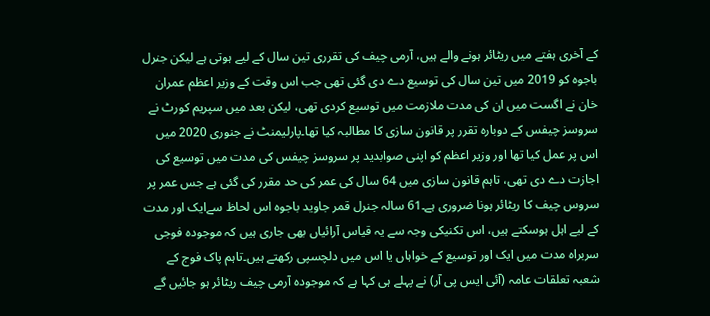کے آخری ہفتے میں ریٹائر ہونے والے ہیں، آرمی چیف کی تقرری تین سال کے لیے ہوتی ہے لیکن جنرل باجوہ کو 2019 میں تین سال کی توسیع دے دی گئی تھی جب اس وقت کے وزیر اعظم عمران خان نے اگست میں ان کی مدت ملازمت میں توسیع کردی تھی، لیکن بعد میں سپریم کورٹ نے سروسز چیفس کے دوبارہ تقرر پر قانون سازی کا مطالبہ کیا تھا۔پارلیمنٹ نے جنوری 2020 میں اس پر عمل کیا تھا اور وزیر اعظم کو اپنی صوابدید پر سروسز چیفس کی مدت میں توسیع کی اجازت دے دی تھی، تاہم قانون سازی میں 64 سال کی عمر کی حد مقرر کی گئی ہے جس عمر پر سروس چیف کا ریٹائر ہونا ضروری ہے۔61 سالہ جنرل قمر جاوید باجوہ اس لحاظ سےایک اور مدت کے لیے اہل ہوسکتے ہیں، اس تکنیکی وجہ سے یہ قیاس آرائیاں بھی جاری ہیں کہ موجودہ فوجی سربراہ مدت میں ایک اور توسیع کے خواہاں یا اس میں دلچسپی رکھتے ہیں۔تاہم پاک فوج کے شعبہ تعلقات عامہ (آئی ایس پی آر) نے پہلے ہی کہا ہے کہ موجودہ آرمی چیف ریٹائر ہو جائیں گے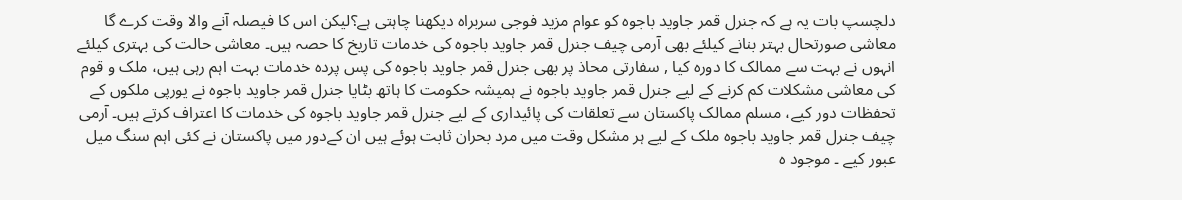دلچسپ بات یہ ہے کہ جنرل قمر جاوید باجوہ کو عوام مزید فوجی سربراہ دیکھنا چاہتی ہے؟لیکن اس کا فیصلہ آنے والا وقت کرے گا معاشی صورتحال بہتر بنانے کیلئے بھی آرمی چیف جنرل قمر جاوید باجوہ کی خدمات تاریخ کا حصہ ہیں۔ معاشی حالت کی بہتری کیلئے انہوں نے بہت سے ممالک کا دورہ کیا , سفارتی محاذ پر بھی جنرل قمر جاوید باجوہ کی پس پردہ خدمات بہت اہم رہی ہیں، ملک و قوم کی معاشی مشکلات کم کرنے کے لیے جنرل قمر جاوید باجوہ نے ہمیشہ حکومت کا ہاتھ بٹایا جنرل قمر جاوید باجوہ نے یورپی ملکوں کے تحفظات دور کیے، مسلم ممالک پاکستان سے تعلقات کی پائیداری کے لیے جنرل قمر جاوید باجوہ کی خدمات کا اعتراف کرتے ہیں۔ آرمی چیف جنرل قمر جاوید باجوہ ملک کے لیے ہر مشکل وقت میں مرد بحران ثابت ہوئے ہیں ان کےدور میں پاکستان نے کئی اہم سنگ میل عبور کیے ۔ موجود ہ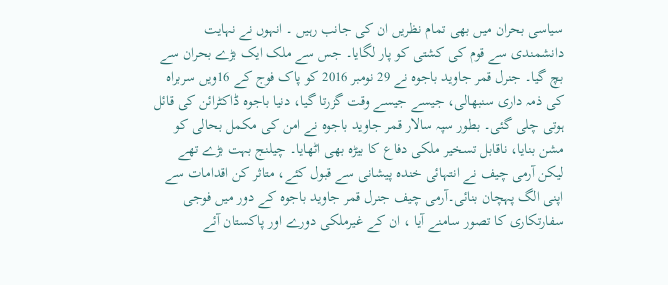سیاسی بحران میں بھی تمام نظریں ان کی جانب رہیں ۔ انہوں نے نہایت دانشمندی سے قوم کی کشتی کو پار لگایا۔ جس سے ملک ایک بڑے بحران سے بچ گیا۔ جنرل قمر جاوید باجوہ نے 29 نومبر 2016 کو پاک فوج کے 16ویں سربراہ کی ذمہ داری سنبھالی، جیسے جیسے وقت گزرتا گیا، دنیا باجوہ ڈاکٹرائن کی قائل ہوتی چلی گئی۔ بطور سپہ سالار قمر جاوید باجوہ نے امن کی مکمل بحالی کو مشن بنایا، ناقابل تسخیر ملکی دفاع کا بیڑہ بھی اٹھایا۔ چیلنج بہت بڑے تھے لیکن آرمی چیف نے انتہائی خندہ پیشانی سے قبول کئے، متاثر کن اقدامات سے اپنی الگ پہچان بنائی۔آرمی چیف جنرل قمر جاوید باجوہ کے دور میں فوجی سفارتکاری کا تصور سامنے آیا ، ان کے غیرملکی دورے اور پاکستان آئے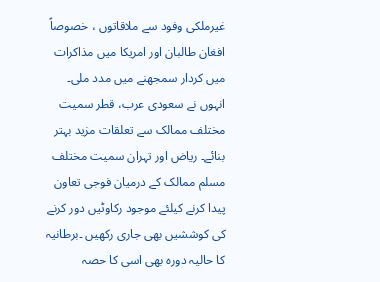غیرملکی وفود سے ملاقاتوں ، خصوصاً افغان طالبان اور امریکا میں مذاکرات میں کردار سمجھنے میں مدد ملی۔ انہوں نے سعودی عرب، قطر سمیت مختلف ممالک سے تعلقات مزید بہتر بنائے۔ ریاض اور تہران سمیت مختلف مسلم ممالک کے درمیان فوجی تعاون پیدا کرنے کیلئے موجود رکاوٹیں دور کرنے کی کوششیں بھی جاری رکھیں ۔برطانیہ کا حالیہ دورہ بھی اسی کا حصہ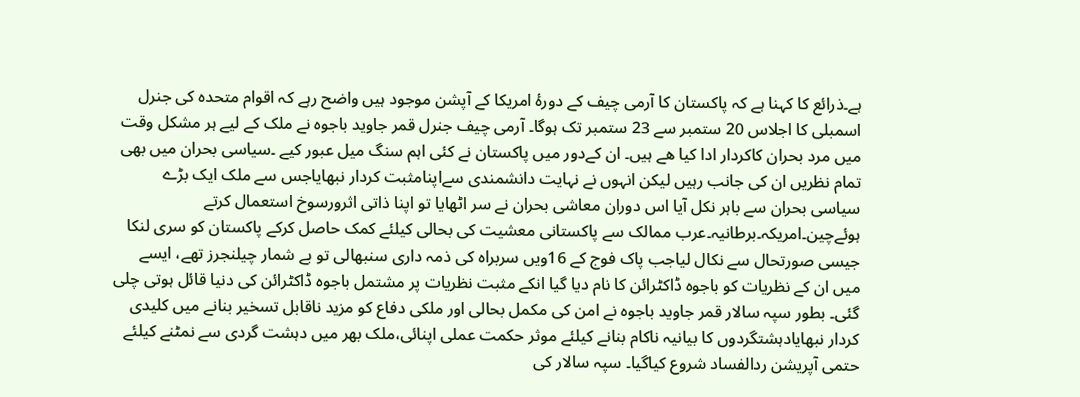ہے۔ذرائع کا کہنا ہے کہ پاکستان کا آرمی چیف کے دورۂ امریکا کے آپشن موجود ہیں واضح رہے کہ اقوام متحدہ کی جنرل اسمبلی کا اجلاس 20 ستمبر سے 23 ستمبر تک ہوگا۔ آرمی چیف جنرل قمر جاوید باجوہ نے ملک کے لیے ہر مشکل وقت میں مرد بحران کاکردار ادا کیا ھے ہیں۔ ان کےدور میں پاکستان نے کئی اہم سنگ میل عبور کیے ۔سیاسی بحران میں بھی تمام نظریں ان کی جانب رہیں لیکن انہوں نے نہایت دانشمندی سےاپنامثبت کردار نبھایاجس سے ملک ایک بڑے سیاسی بحران سے باہر نکل آیا اس دوران معاشی بحران نے سر اٹھایا تو اپنا ذاتی اثرورسوخ استعمال کرتے ہوئےچین۔امریکہ۔برطانیہ۔عرب ممالک سے پاکستانی معشیت کی بحالی کیلئے کمک حاصل کرکے پاکستان کو سری لنکا جیسی صورتحال سے نکال لیاجب پاک فوج کے 16ویں سربراہ کی ذمہ داری سنبھالی تو بے شمار چیلنجرز تھے، ایسے میں ان کے نظریات کو باجوہ ڈاکٹرائن کا نام دیا گیا انکے مثبت نظریات پر مشتمل باجوہ ڈاکٹرائن کی دنیا قائل ہوتی چلی گئی۔ بطور سپہ سالار قمر جاوید باجوہ نے امن کی مکمل بحالی اور ملکی دفاع کو مزید ناقابل تسخیر بنانے میں کلیدی کردار نبھایادہشتگردوں کا بیانیہ ناکام بنانے کیلئے موثر حکمت عملی اپنائی،ملک بھر میں دہشت گردی سے نمٹنے کیلئے حتمی آپریشن ردالفساد شروع کیاگیا۔ سپہ سالار کی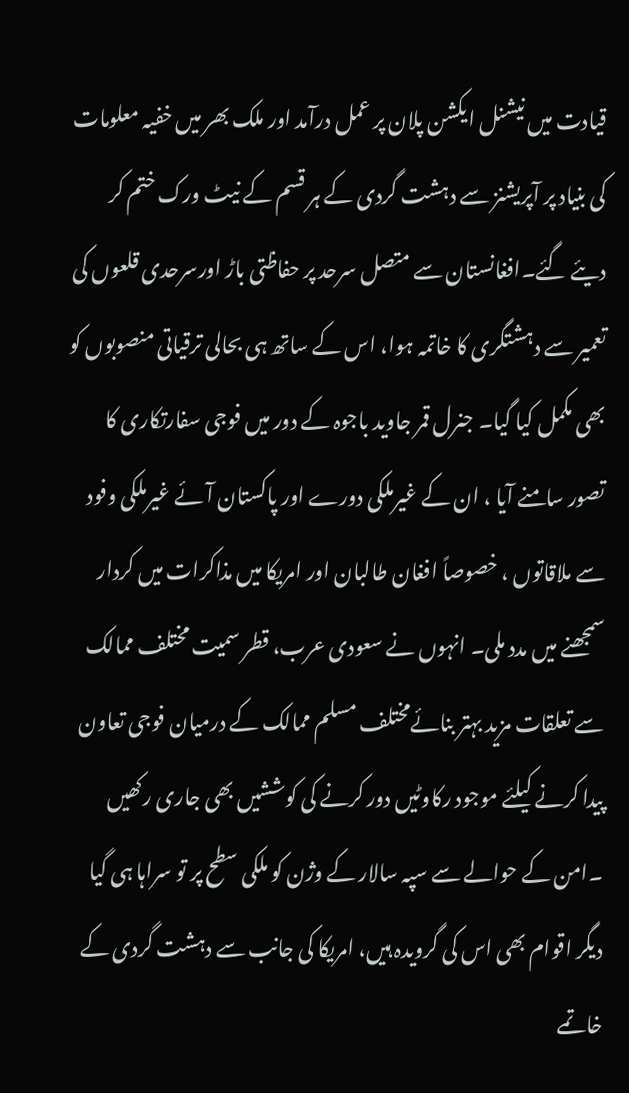قیادت میں نیشنل ایکشن پلان پر عمل درآمد اور ملک بھر میں خفیہ معلومات کی بنیاد پر آپریشنز سے دہشت گردی کے ہر قسم کے نیٹ ورک ختم کر دیئے گئے۔افغانستان سے متصل سرحد پر حفاظتی باڑ اورسرحدی قلعوں کی تعمیر سے دہشتگری کا خاتمہ ہوا، اس کے ساتھ ہی بحالی ترقیاتی منصوبوں کو بھی مکمل کیا گیا۔ جنرل قمر جاوید باجوہ کے دور میں فوجی سفارتکاری کا تصور سامنے آیا ، ان کے غیرملکی دورے اور پاکستان آئے غیرملکی وفود سے ملاقاتوں ، خصوصاً افغان طالبان اور امریکا میں مذاکرات میں کردار سمجھنے میں مدد ملی۔ انہوں نے سعودی عرب، قطر سمیت مختلف ممالک سے تعلقات مزید بہتر بنائےمختلف مسلم ممالک کے درمیان فوجی تعاون پیدا کرنے کیلئے موجود رکاوٹیں دور کرنے کی کوششیں بھی جاری رکھیں ۔امن کے حوالے سے سپہ سالار کے وژن کو ملکی سطح پر تو سراہا ہی گیا دیگر اقوام بھی اس کی گرویدہ ہیں، امریکا کی جانب سے دہشت گردی کے خاتمے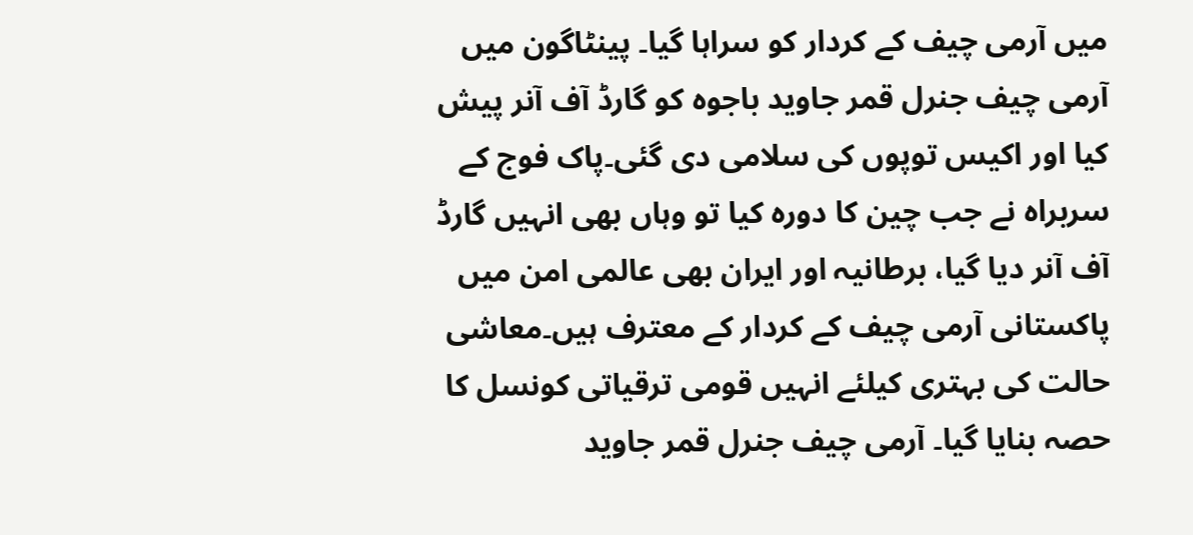میں آرمی چیف کے کردار کو سراہا گیا۔ پینٹاگون میں آرمی چیف جنرل قمر جاوید باجوہ کو گارڈ آف آنر پیش کیا اور اکیس توپوں کی سلامی دی گئی۔پاک فوج کے سربراہ نے جب چین کا دورہ کیا تو وہاں بھی انہیں گارڈ آف آنر دیا گیا، برطانیہ اور ایران بھی عالمی امن میں پاکستانی آرمی چیف کے کردار کے معترف ہیں۔معاشی حالت کی بہتری کیلئے انہیں قومی ترقیاتی کونسل کا حصہ بنایا گیا۔ آرمی چیف جنرل قمر جاوید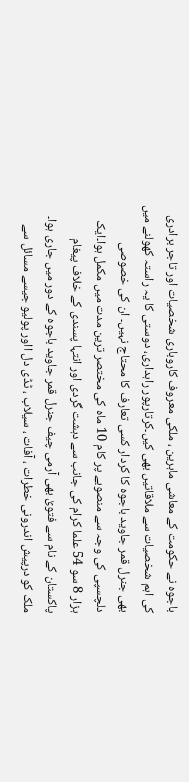باجوہ نے حکومت کے معاشی ماہرین ، ملکی معروف کاروباری شخصیات اور تاجر برادری کی اہم شخصیات سے ملاقاتیں بھی کیں۔کرتارپور راہداری، دوستی کا یہ راستہ کھولنے میں بھی جنرل قمر جاوید باجوہ کا کردار کسی تعارف کا محتاج نہیں۔ ان کی خصوصی دلچسپی کی وجہ سے منصوبے پر کام 10 ماہ کی مختصر ترین مدت میں مکمل ہوا۔ایک ہزار 8 سو 54 علما کرام کی جانب سے دہشت گردی اور انتہا پسندی کے خلاف پیغام پاکستان کے نام سے فتویٰ بھی آرمی چیف جنرل قمر جاوید باجوہ کے دور میں جاری ہوا۔ ملک کو درپیش اندرونی خطرات ، آفات ، سیلاب ، ٹڈی دل ااور پولیو جیسے مسائل سے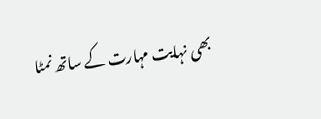بھی نہایت مہارت کے ساتھ نمٹا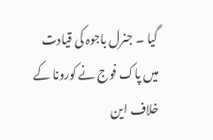گیا ۔ جنرل باجوہ کی قیادت میں پاک فوج نے کورونا کے خلاف این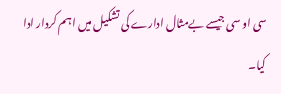سی او سی جیسے بےمثال ادارے کی تشکیل میں اہم کردار ادا کیا۔